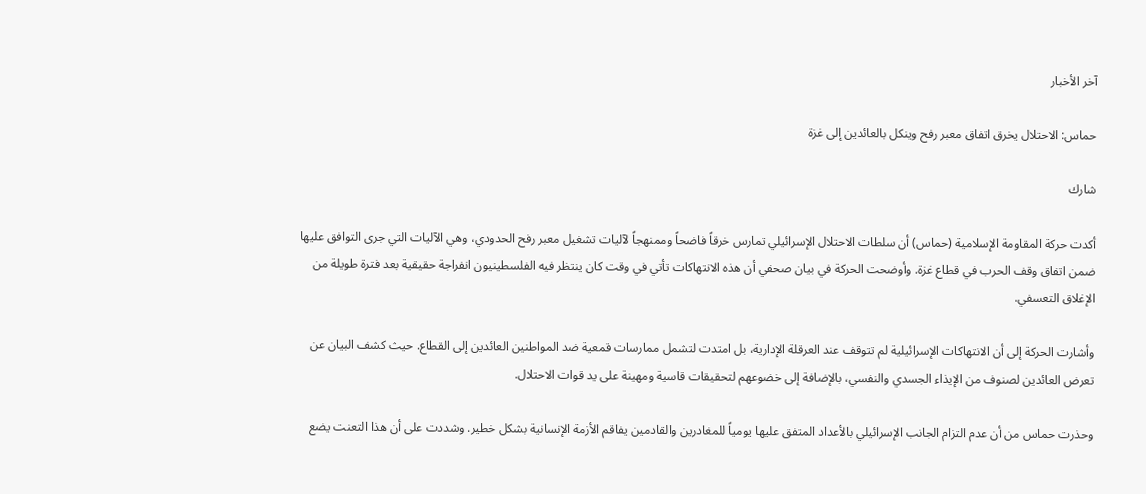آخر الأخبار

حماس: الاحتلال يخرق اتفاق معبر رفح وينكل بالعائدين إلى غزة

شارك

أكدت حركة المقاومة الإسلامية (حماس) أن سلطات الاحتلال الإسرائيلي تمارس خرقاً فاضحاً وممنهجاً لآليات تشغيل معبر رفح الحدودي، وهي الآليات التي جرى التوافق عليها ضمن اتفاق وقف الحرب في قطاع غزة. وأوضحت الحركة في بيان صحفي أن هذه الانتهاكات تأتي في وقت كان ينتظر فيه الفلسطينيون انفراجة حقيقية بعد فترة طويلة من الإغلاق التعسفي.

وأشارت الحركة إلى أن الانتهاكات الإسرائيلية لم تتوقف عند العرقلة الإدارية، بل امتدت لتشمل ممارسات قمعية ضد المواطنين العائدين إلى القطاع. حيث كشف البيان عن تعرض العائدين لصنوف من الإيذاء الجسدي والنفسي، بالإضافة إلى خضوعهم لتحقيقات قاسية ومهينة على يد قوات الاحتلال.

وحذرت حماس من أن عدم التزام الجانب الإسرائيلي بالأعداد المتفق عليها يومياً للمغادرين والقادمين يفاقم الأزمة الإنسانية بشكل خطير. وشددت على أن هذا التعنت يضع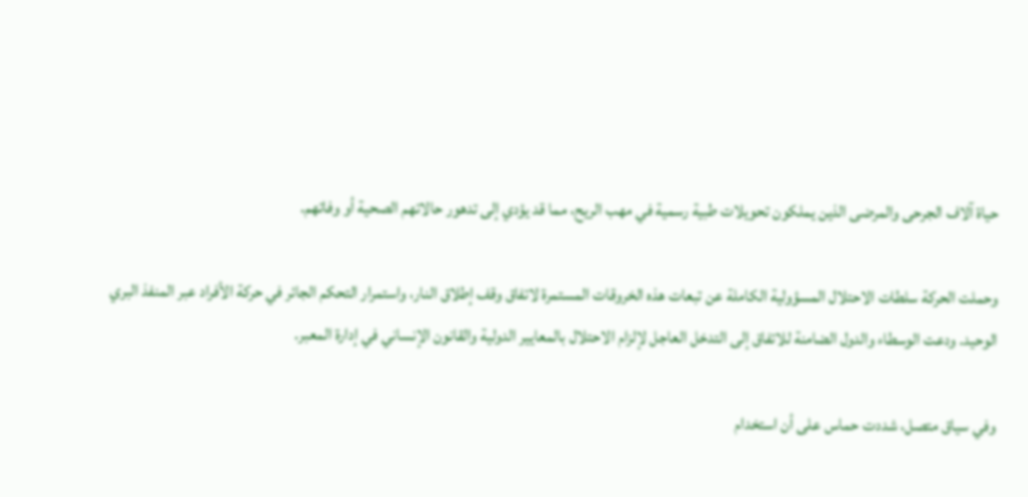حياة آلاف الجرحى والمرضى الذين يملكون تحويلات طبية رسمية في مهب الريح، مما قد يؤدي إلى تدهور حالاتهم الصحية أو وفاتهم.

وحملت الحركة سلطات الاحتلال المسؤولية الكاملة عن تبعات هذه الخروقات المستمرة لاتفاق وقف إطلاق النار، واستمرار التحكم الجائر في حركة الأفراد عبر المنفذ البري الوحيد. ودعت الوسطاء والدول الضامنة للاتفاق إلى التدخل العاجل لإلزام الاحتلال بالمعايير الدولية والقانون الإنساني في إدارة المعبر.

وفي سياق متصل، شددت حماس على أن استخدام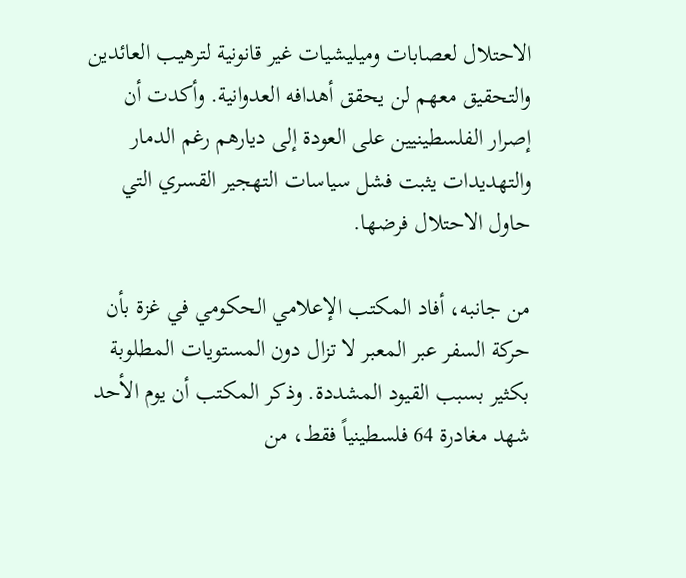الاحتلال لعصابات وميليشيات غير قانونية لترهيب العائدين والتحقيق معهم لن يحقق أهدافه العدوانية. وأكدت أن إصرار الفلسطينيين على العودة إلى ديارهم رغم الدمار والتهديدات يثبت فشل سياسات التهجير القسري التي حاول الاحتلال فرضها.

من جانبه، أفاد المكتب الإعلامي الحكومي في غزة بأن حركة السفر عبر المعبر لا تزال دون المستويات المطلوبة بكثير بسبب القيود المشددة. وذكر المكتب أن يوم الأحد شهد مغادرة 64 فلسطينياً فقط، من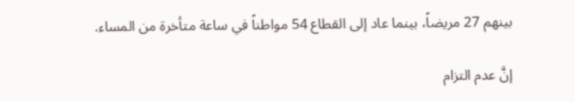بينهم 27 مريضاً، بينما عاد إلى القطاع 54 مواطناً في ساعة متأخرة من المساء.

إنَّ عدم التزام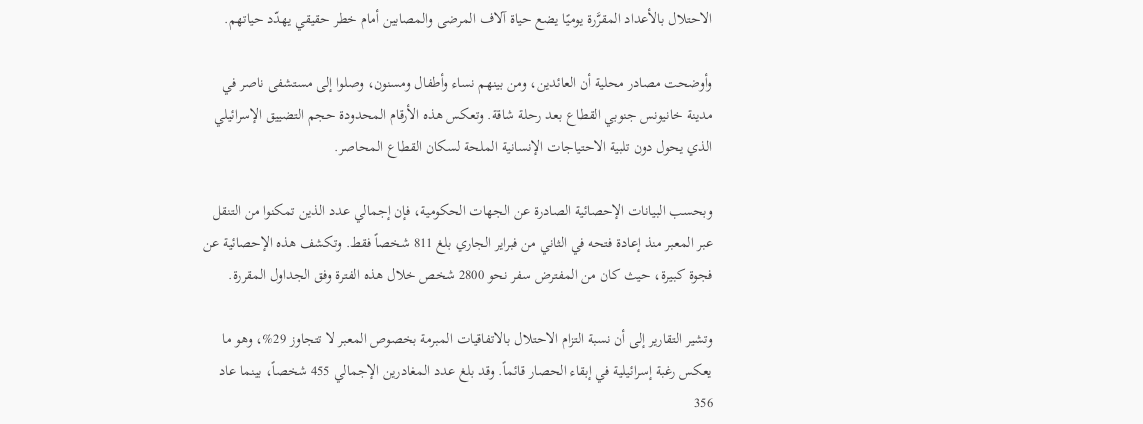الاحتلال بالأعداد المقرَّرة يوميًا يضع حياة آلاف المرضى والمصابين أمام خطر حقيقي يهدّد حياتهم.

وأوضحت مصادر محلية أن العائدين، ومن بينهم نساء وأطفال ومسنون، وصلوا إلى مستشفى ناصر في مدينة خانيونس جنوبي القطاع بعد رحلة شاقة. وتعكس هذه الأرقام المحدودة حجم التضييق الإسرائيلي الذي يحول دون تلبية الاحتياجات الإنسانية الملحة لسكان القطاع المحاصر.

وبحسب البيانات الإحصائية الصادرة عن الجهات الحكومية، فإن إجمالي عدد الذين تمكنوا من التنقل عبر المعبر منذ إعادة فتحه في الثاني من فبراير الجاري بلغ 811 شخصاً فقط. وتكشف هذه الإحصائية عن فجوة كبيرة، حيث كان من المفترض سفر نحو 2800 شخص خلال هذه الفترة وفق الجداول المقررة.

وتشير التقارير إلى أن نسبة التزام الاحتلال بالاتفاقيات المبرمة بخصوص المعبر لا تتجاوز 29%، وهو ما يعكس رغبة إسرائيلية في إبقاء الحصار قائماً. وقد بلغ عدد المغادرين الإجمالي 455 شخصاً، بينما عاد 356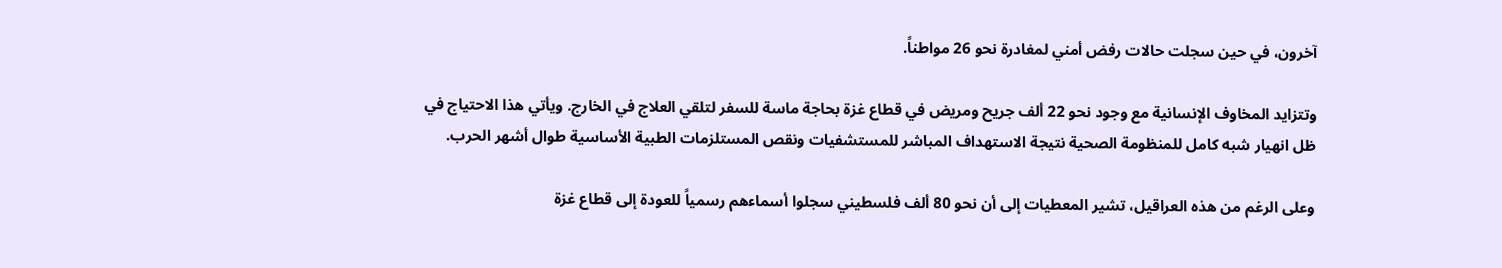آخرون، في حين سجلت حالات رفض أمني لمغادرة نحو 26 مواطناً.

وتتزايد المخاوف الإنسانية مع وجود نحو 22 ألف جريح ومريض في قطاع غزة بحاجة ماسة للسفر لتلقي العلاج في الخارج. ويأتي هذا الاحتياج في ظل انهيار شبه كامل للمنظومة الصحية نتيجة الاستهداف المباشر للمستشفيات ونقص المستلزمات الطبية الأساسية طوال أشهر الحرب.

وعلى الرغم من هذه العراقيل، تشير المعطيات إلى أن نحو 80 ألف فلسطيني سجلوا أسماءهم رسمياً للعودة إلى قطاع غزة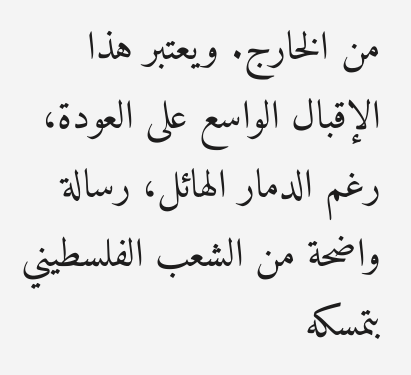من الخارج. ويعتبر هذا الإقبال الواسع على العودة، رغم الدمار الهائل، رسالة واضحة من الشعب الفلسطيني بتمسكه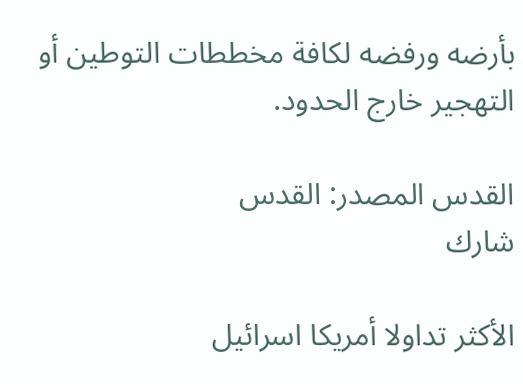بأرضه ورفضه لكافة مخططات التوطين أو التهجير خارج الحدود.

القدس المصدر: القدس
شارك

الأكثر تداولا أمريكا اسرائيل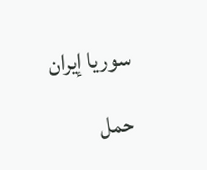سوريا إيران

حمل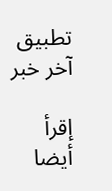تطبيق آخر خبر

إقرأ أيضا